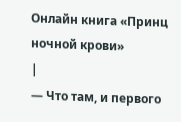Онлайн книга «Принц ночной крови»
|
— Что там, и первого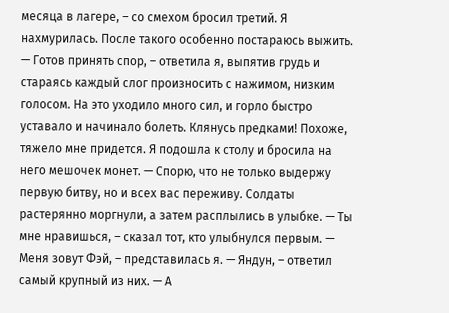месяца в лагере, – со смехом бросил третий. Я нахмурилась. После такого особенно постараюсь выжить. — Готов принять спор, – ответила я, выпятив грудь и стараясь каждый слог произносить с нажимом, низким голосом. На это уходило много сил, и горло быстро уставало и начинало болеть. Клянусь предками! Похоже, тяжело мне придется. Я подошла к столу и бросила на него мешочек монет. — Спорю, что не только выдержу первую битву, но и всех вас переживу. Солдаты растерянно моргнули, а затем расплылись в улыбке. — Ты мне нравишься, – сказал тот, кто улыбнулся первым. — Меня зовут Фэй, – представилась я. — Яндун, – ответил самый крупный из них. — А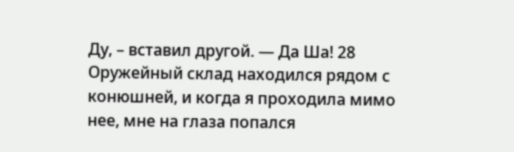Ду, – вставил другой. — Да Ша! 28 Оружейный склад находился рядом с конюшней, и когда я проходила мимо нее, мне на глаза попался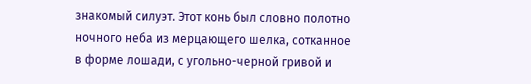знакомый силуэт. Этот конь был словно полотно ночного неба из мерцающего шелка, сотканное в форме лошади, с угольно-черной гривой и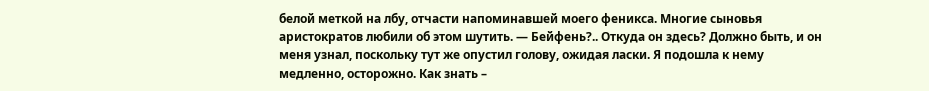белой меткой на лбу, отчасти напоминавшей моего феникса. Многие сыновья аристократов любили об этом шутить. — Бейфень?.. Откуда он здесь? Должно быть, и он меня узнал, поскольку тут же опустил голову, ожидая ласки. Я подошла к нему медленно, осторожно. Как знать –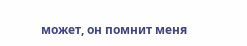может, он помнит меня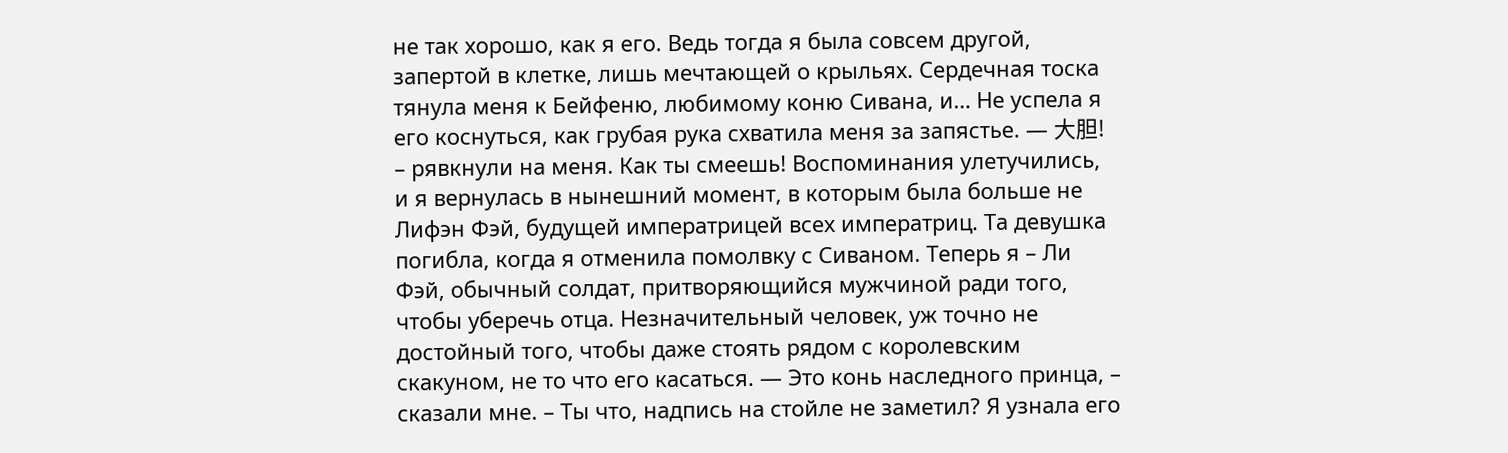не так хорошо, как я его. Ведь тогда я была совсем другой, запертой в клетке, лишь мечтающей о крыльях. Сердечная тоска тянула меня к Бейфеню, любимому коню Сивана, и… Не успела я его коснуться, как грубая рука схватила меня за запястье. — 大胆! – рявкнули на меня. Как ты смеешь! Воспоминания улетучились, и я вернулась в нынешний момент, в которым была больше не Лифэн Фэй, будущей императрицей всех императриц. Та девушка погибла, когда я отменила помолвку с Сиваном. Теперь я – Ли Фэй, обычный солдат, притворяющийся мужчиной ради того, чтобы уберечь отца. Незначительный человек, уж точно не достойный того, чтобы даже стоять рядом с королевским скакуном, не то что его касаться. — Это конь наследного принца, – сказали мне. – Ты что, надпись на стойле не заметил? Я узнала его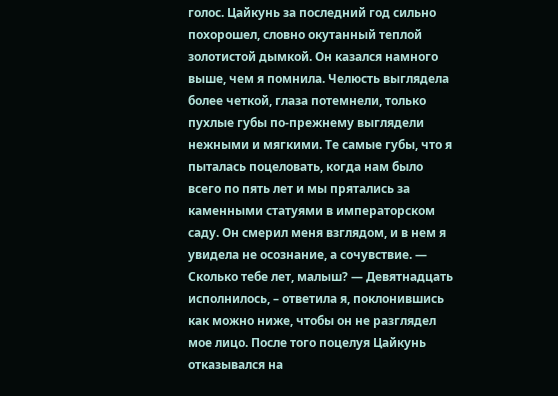голос. Цайкунь за последний год сильно похорошел, словно окутанный теплой золотистой дымкой. Он казался намного выше, чем я помнила. Челюсть выглядела более четкой, глаза потемнели, только пухлые губы по-прежнему выглядели нежными и мягкими. Те самые губы, что я пыталась поцеловать, когда нам было всего по пять лет и мы прятались за каменными статуями в императорском саду. Он смерил меня взглядом, и в нем я увидела не осознание, а сочувствие. — Сколько тебе лет, малыш? — Девятнадцать исполнилось, – ответила я, поклонившись как можно ниже, чтобы он не разглядел мое лицо. После того поцелуя Цайкунь отказывался на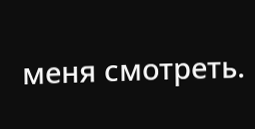меня смотреть.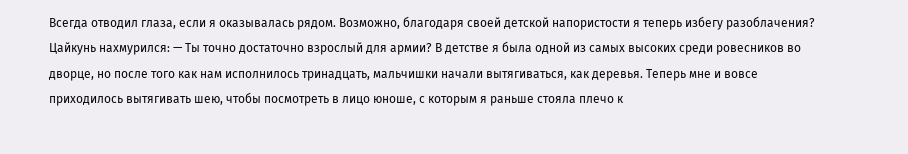Всегда отводил глаза, если я оказывалась рядом. Возможно, благодаря своей детской напористости я теперь избегу разоблачения? Цайкунь нахмурился: — Ты точно достаточно взрослый для армии? В детстве я была одной из самых высоких среди ровесников во дворце, но после того как нам исполнилось тринадцать, мальчишки начали вытягиваться, как деревья. Теперь мне и вовсе приходилось вытягивать шею, чтобы посмотреть в лицо юноше, с которым я раньше стояла плечо к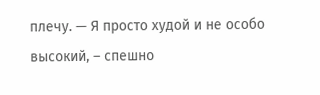плечу. — Я просто худой и не особо высокий, – спешно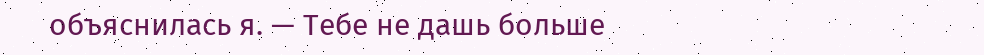объяснилась я. — Тебе не дашь больше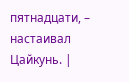пятнадцати, – настаивал Цайкунь. |